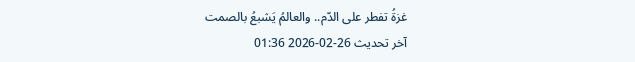غزةُ تفطر على الدّم.. والعالمُ يَشبعُ بالصمت
آخر تحديث 26-02-2026 01:36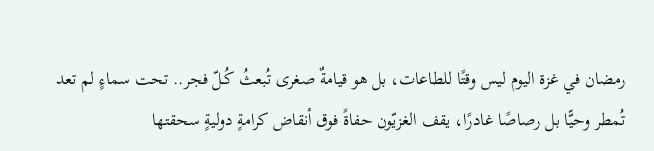رمضان في غزة اليوم ليس وقتًا للطاعات، بل هو قيامةٌ صغرى تُبعثُ كُـلّ فجر.. تحت سماءٍ لم تعد تُمطر وحيًّا بل رصاصًا غادرًا، يقف الغزيّون حفاةً فوق أنقاض كرامةٍ دوليةٍ سحقتها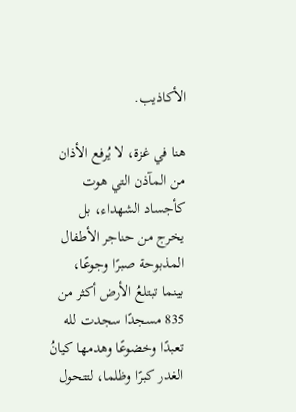الأكاذيب.

هنا في غزة، لا يُرفع الأذان من المآذن التي هوت كأجساد الشهداء، بل يخرج من حناجر الأطفال المذبوحة صبرًا وجوعًا، بينما تبتلعُ الأرض أكثر من 835 مسجدًا سجدت لله تعبدًا وخضوعًا وهدمها كيانُ الغدر كبرًا وظلما، لتتحول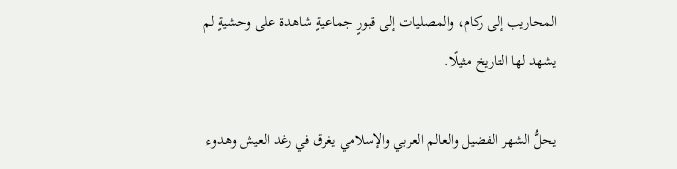المحاريب إلى ركام، والمصليات إلى قبورٍ جماعيةٍ شاهدة على وحشيةٍ لم يشهد لها التاريخ مثيلًا.

يحلُّ الشهر الفضيل والعالم العربي والإسلامي يغرق في رغد العيش وهدوء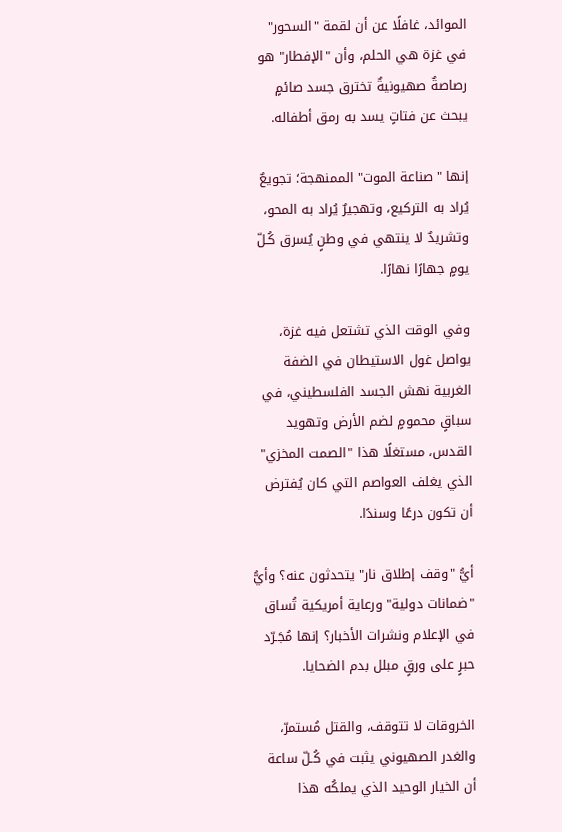الموائد، غافلًا عن أن لقمة "السحور" في غزة هي الحلم، وأن "الإفطار" هو رصاصةٌ صهيونيةٌ تخترق جسد صائمٍ يبحث عن فتاتٍ يسد به رمق أطفاله.

إنها "صناعة الموت" الممنهجة؛ تجويعٌ يُراد به التركيع، وتهجيرٌ يُراد به المحو، وتشريدٌ لا ينتهي في وطنٍ يُسرق كُـلّ يومٍ جهارًا نهارًا.

وفي الوقت الذي تشتعل فيه غزة، يواصل غول الاستيطان في الضفة الغربية نهش الجسد الفلسطيني، في سباقٍ محمومٍ لضم الأرض وتهويد القدس، مستغلًا هذا "الصمت المخزي" الذي يغلف العواصم التي كان يُفترض أن تكون درعًا وسندًا.

أيُّ "وقف إطلاق نار" يتحدثون عنه؟ وأيُّ "ضمانات دولية" ورعاية أمريكية تُساق في الإعلام ونشرات الأخبار؟ إنها مُجَـرّد حبرٍ على ورقٍ مبلل بدم الضحايا.

الخروقات لا تتوقف، والقتل مُستمرّ، والغدر الصهيوني يثبت في كُـلّ ساعة أن الخيار الوحيد الذي يملكُه هذا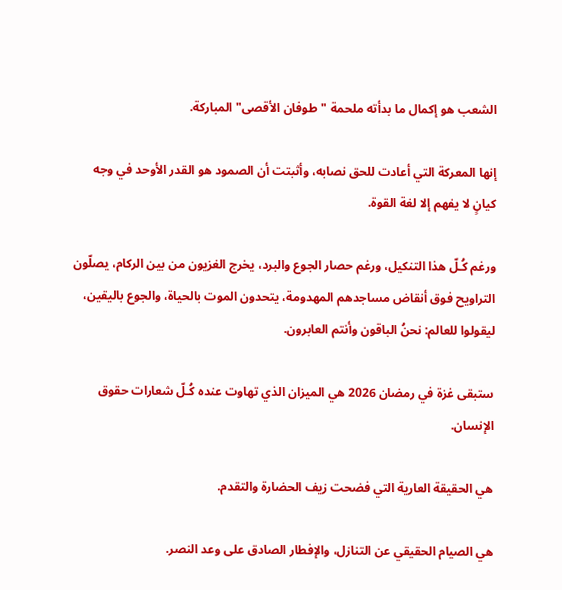الشعب هو إكمال ما بدأته ملحمة "طوفان الأقصى" المباركة.

إنها المعركة التي أعادت للحق نصابه، وأثبتت أن الصمود هو القدر الأوحد في وجه كيانٍ لا يفهم إلا لغة القوة.

ورغم كُـلّ هذا التنكيل، ورغم حصار الجوع والبرد، يخرج الغزيون من بين الركام، يصلّون التراويح فوق أنقاض مساجدهم المهدومة، يتحدون الموت بالحياة، والجوع باليقين، ليقولوا للعالم: نحنُ الباقون وأنتم العابرون.

ستبقى غزة في رمضان 2026 هي الميزان الذي تهاوت عنده كُـلّ شعارات حقوق الإنسان.

هي الحقيقة العارية التي فضحت زيف الحضارة والتقدم.

هي الصيام الحقيقي عن التنازل، والإفطار الصادق على وعد النصر.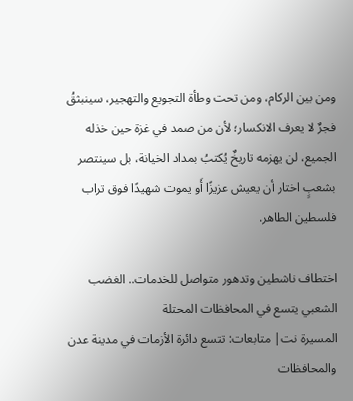ومن بين الركام، ومن تحت وطأة التجويع والتهجير، سينبثقُ فجرٌ لا يعرف الانكسار؛ لأن من صمد في غزة حين خذله الجميع، لن يهزمه تاريخٌ يُكتبُ بمداد الخيانة، بل سينتصر بشعبٍ اختار أن يعيش عزيزًا أَو يموت شهيدًا فوق تراب فلسطين الطاهر.

اختطاف ناشطين وتدهور متواصل للخدمات.. الغضب الشعبي يتسع في المحافظات المحتلة
المسيرة نت| متابعات: تتسع دائرة الأزمات في مدينة عدن والمحافظات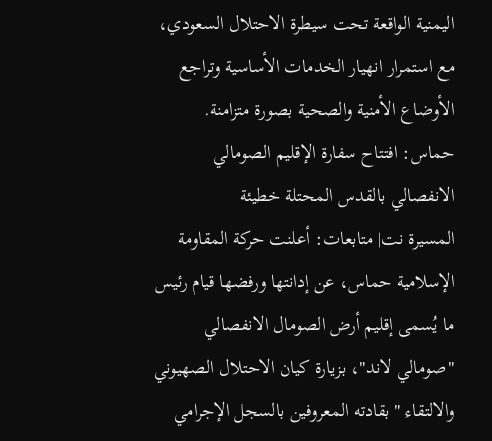اليمنية الواقعة تحت سيطرة الاحتلال السعودي، مع استمرار انهيار الخدمات الأساسية وتراجع الأوضاع الأمنية والصحية بصورة متزامنة.
حماس: افتتاح سفارة الإقليم الصومالي الانفصالي بالقدس المحتلة خطيئة
المسيرة نت| متابعات: أعلنت حركة المقاومة الإسلامية حماس، عن إدانتها ورفضها قيام رئيس ما يُسمى إقليم أرض الصومال الانفصالي "صومالي لاند"، بزيارة كيان الاحتلال الصهيوني والالتقاء "بقادته المعروفين بالسجل الإجرامي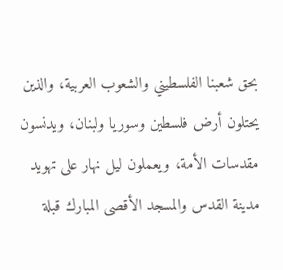بحق شعبنا الفلسطيني والشعوب العربية، والذين يحتلون أرض فلسطين وسوريا ولبنان، ويدنسون مقدسات الأمة، ويعملون ليل نهار على تهويد مدينة القدس والمسجد الأقصى المبارك قبلة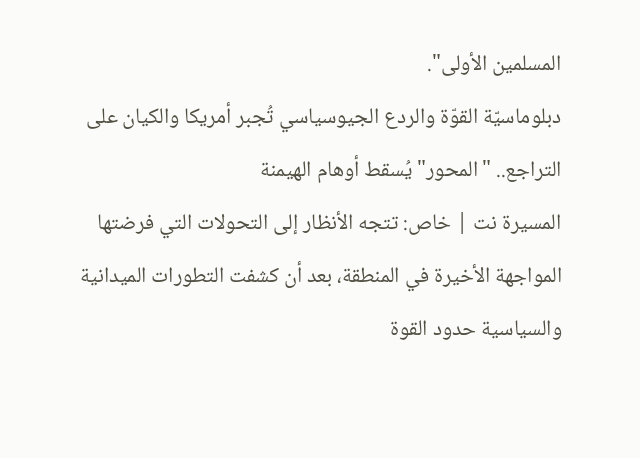المسلمين الأولى".
دبلوماسيّة القوّة والردع الجيوسياسي تُجبر أمريكا والكيان على التراجع.. "المحور" يُسقط أوهام الهيمنة
المسيرة نت | خاص: تتجه الأنظار إلى التحولات التي فرضتها المواجهة الأخيرة في المنطقة، بعد أن كشفت التطورات الميدانية والسياسية حدود القوة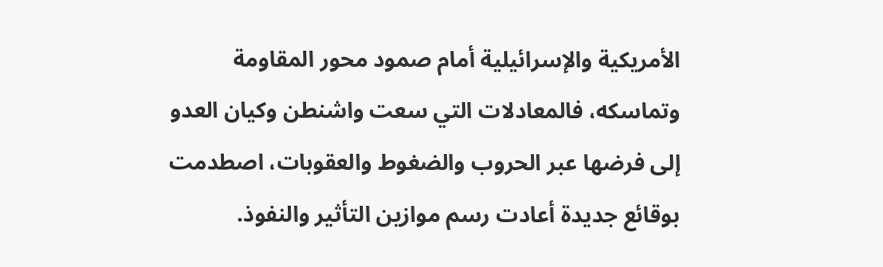الأمريكية والإسرائيلية أمام صمود محور المقاومة وتماسكه، فالمعادلات التي سعت واشنطن وكيان العدو إلى فرضها عبر الحروب والضغوط والعقوبات، اصطدمت بوقائع جديدة أعادت رسم موازين التأثير والنفوذ.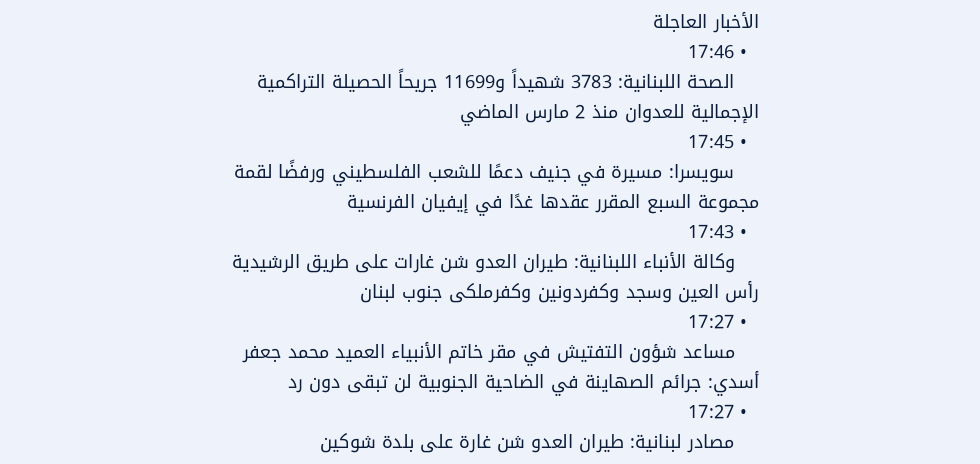الأخبار العاجلة
  • 17:46
    الصحة اللبنانية: 3783 شهيداً و11699 جريحاً الحصيلة التراكمية الإجمالية للعدوان منذ 2 مارس الماضي
  • 17:45
    سويسرا: مسيرة في جنيف دعمًا للشعب الفلسطيني ورفضًا لقمة مجموعة السبع المقرر عقدها غدًا في إيفيان الفرنسية
  • 17:43
    وكالة الأنباء اللبنانية: طيران العدو شن غارات على طريق الرشيدية رأس العين وسجد وكفردونين وكفرملكى جنوب لبنان
  • 17:27
    مساعد شؤون التفتيش في مقر خاتم الأنبياء العميد محمد جعفر أسدي: جرائم الصهاينة في الضاحية الجنوبية لن تبقى دون رد
  • 17:27
    مصادر لبنانية: طيران العدو شن غارة على بلدة شوكين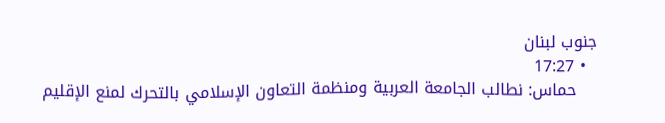جنوب لبنان
  • 17:27
    حماس: نطالب الجامعة العربية ومنظمة التعاون الإسلامي بالتحرك لمنع الإقليم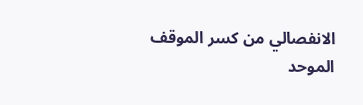الانفصالي من كسر الموقف الموحد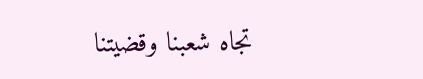تجاه شعبنا وقضيتنا